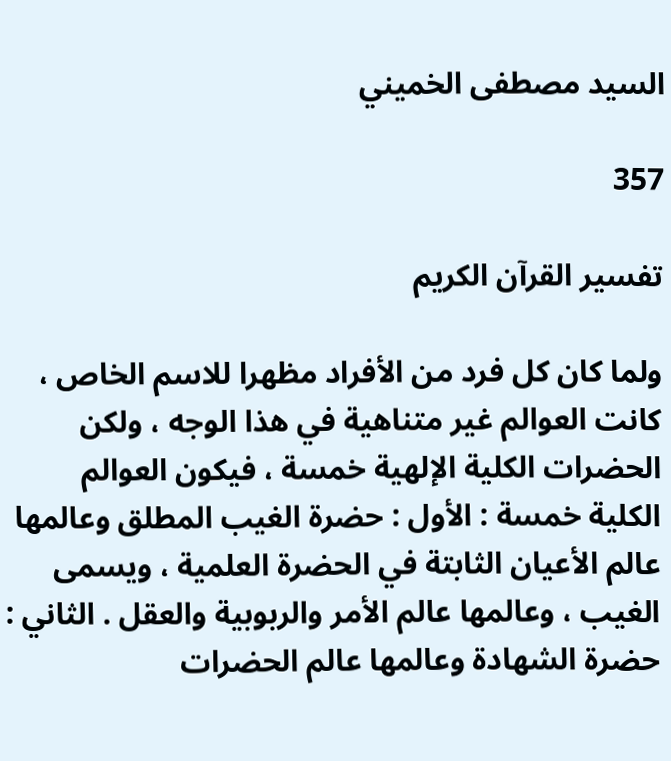السيد مصطفى الخميني

357

تفسير القرآن الكريم

ولما كان كل فرد من الأفراد مظهرا للاسم الخاص ، كانت العوالم غير متناهية في هذا الوجه ، ولكن الحضرات الكلية الإلهية خمسة ، فيكون العوالم الكلية خمسة : الأول : حضرة الغيب المطلق وعالمها عالم الأعيان الثابتة في الحضرة العلمية ، ويسمى الغيب ، وعالمها عالم الأمر والربوبية والعقل . الثاني : حضرة الشهادة وعالمها عالم الحضرات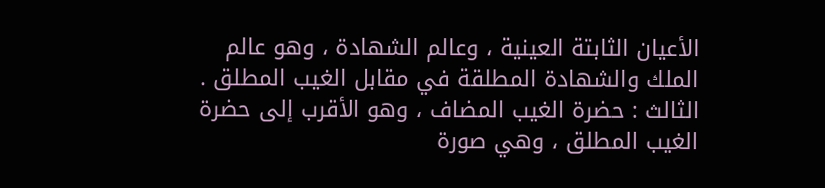الأعيان الثابتة العينية ، وعالم الشهادة ، وهو عالم الملك والشهادة المطلقة في مقابل الغيب المطلق . الثالث : حضرة الغيب المضاف ، وهو الأقرب إلى حضرة الغيب المطلق ، وهي صورة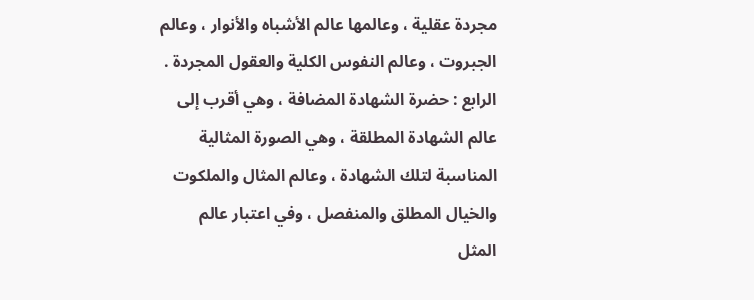مجردة عقلية ، وعالمها عالم الأشباه والأنوار ، وعالم الجبروت ، وعالم النفوس الكلية والعقول المجردة . الرابع : حضرة الشهادة المضافة ، وهي أقرب إلى عالم الشهادة المطلقة ، وهي الصورة المثالية المناسبة لتلك الشهادة ، وعالم المثال والملكوت والخيال المطلق والمنفصل ، وفي اعتبار عالم المثل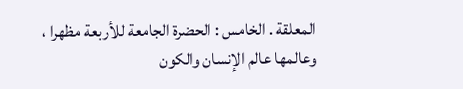المعلقة . الخامس : الحضرة الجامعة للأربعة مظهرا ، وعالمها عالم الإنسان والكون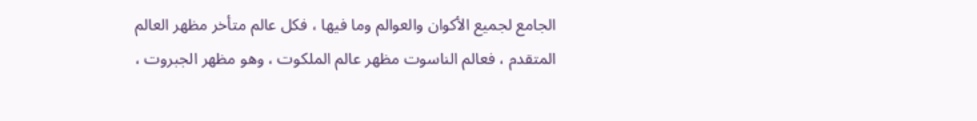الجامع لجميع الأكوان والعوالم وما فيها ، فكل عالم متأخر مظهر العالم المتقدم ، فعالم الناسوت مظهر عالم الملكوت ، وهو مظهر الجبروت ،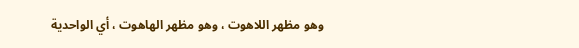وهو مظهر اللاهوت ، وهو مظهر الهاهوت ، أي الواحدية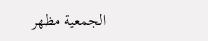الجمعية مظهر